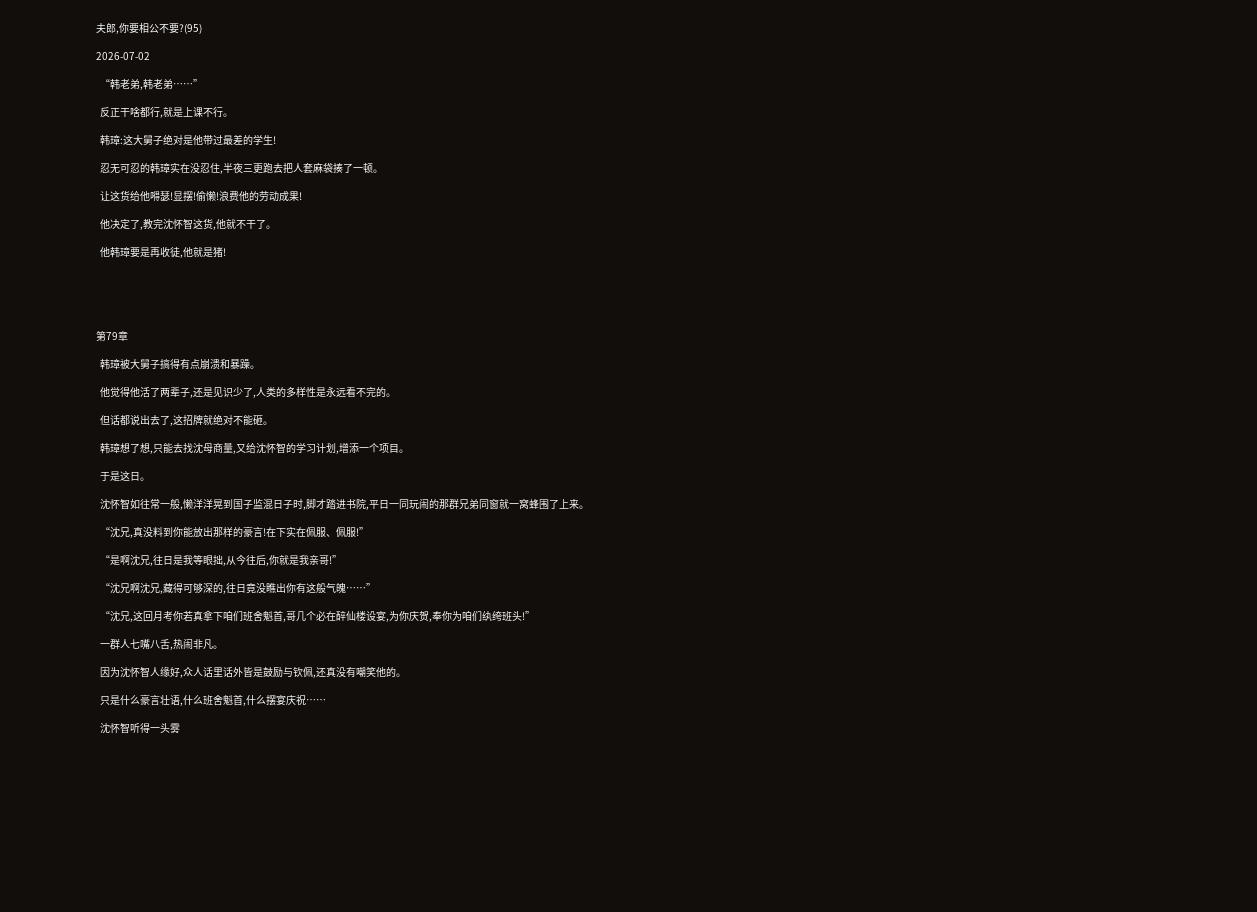夫郎,你要相公不要?(95)

2026-07-02

  “韩老弟,韩老弟……”

  反正干啥都行,就是上课不行。

  韩璋:这大舅子绝对是他带过最差的学生!

  忍无可忍的韩璋实在没忍住,半夜三更跑去把人套麻袋揍了一顿。

  让这货给他嘚瑟!显摆!偷懒!浪费他的劳动成果!

  他决定了,教完沈怀智这货,他就不干了。

  他韩璋要是再收徒,他就是猪!





第79章

  韩璋被大舅子搞得有点崩溃和暴躁。

  他觉得他活了两辈子,还是见识少了,人类的多样性是永远看不完的。

  但话都说出去了,这招牌就绝对不能砸。

  韩璋想了想,只能去找沈母商量,又给沈怀智的学习计划,增添一个项目。

  于是这日。

  沈怀智如往常一般,懒洋洋晃到国子监混日子时,脚才踏进书院,平日一同玩闹的那群兄弟同窗就一窝蜂围了上来。

  “沈兄,真没料到你能放出那样的豪言!在下实在佩服、佩服!”

  “是啊沈兄,往日是我等眼拙,从今往后,你就是我亲哥!”

  “沈兄啊沈兄,藏得可够深的,往日竟没瞧出你有这般气魄……”

  “沈兄,这回月考你若真拿下咱们班舍魁首,哥几个必在醉仙楼设宴,为你庆贺,奉你为咱们纨绔班头!”

  一群人七嘴八舌,热闹非凡。

  因为沈怀智人缘好,众人话里话外皆是鼓励与钦佩,还真没有嘲笑他的。

  只是什么豪言壮语,什么班舍魁首,什么摆宴庆祝……

  沈怀智听得一头雾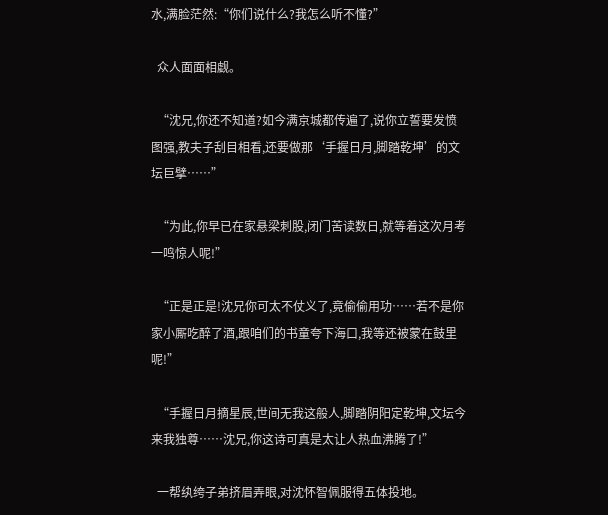水,满脸茫然:“你们说什么?我怎么听不懂?”

  众人面面相觑。

  “沈兄,你还不知道?如今满京城都传遍了,说你立誓要发愤图强,教夫子刮目相看,还要做那‘手握日月,脚踏乾坤’的文坛巨擘……”

  “为此,你早已在家悬梁刺股,闭门苦读数日,就等着这次月考一鸣惊人呢!”

  “正是正是!沈兄你可太不仗义了,竟偷偷用功……若不是你家小厮吃醉了酒,跟咱们的书童夸下海口,我等还被蒙在鼓里呢!”

  “手握日月摘星辰,世间无我这般人,脚踏阴阳定乾坤,文坛今来我独尊……沈兄,你这诗可真是太让人热血沸腾了!”

  一帮纨绔子弟挤眉弄眼,对沈怀智佩服得五体投地。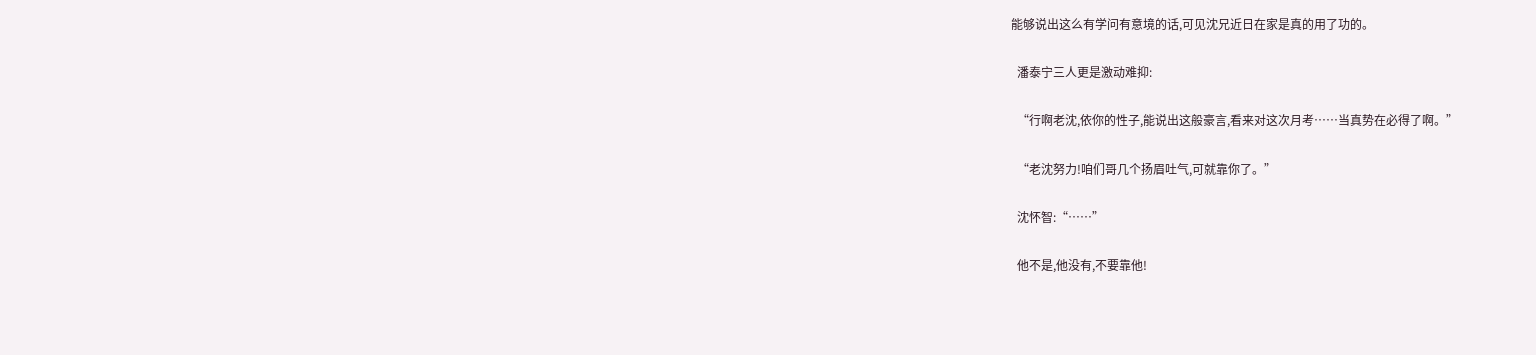能够说出这么有学问有意境的话,可见沈兄近日在家是真的用了功的。

  潘泰宁三人更是激动难抑:

  “行啊老沈,依你的性子,能说出这般豪言,看来对这次月考……当真势在必得了啊。”

  “老沈努力!咱们哥几个扬眉吐气,可就靠你了。”

  沈怀智:“……”

  他不是,他没有,不要靠他!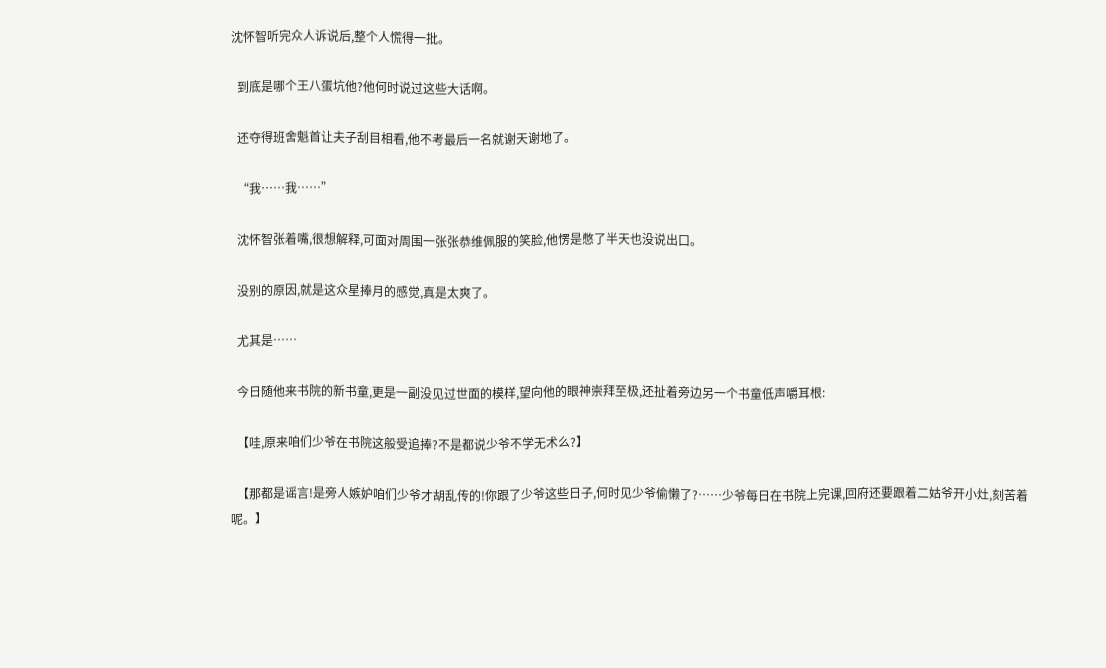沈怀智听完众人诉说后,整个人慌得一批。

  到底是哪个王八蛋坑他?他何时说过这些大话啊。

  还夺得班舍魁首让夫子刮目相看,他不考最后一名就谢天谢地了。

  “我……我……”

  沈怀智张着嘴,很想解释,可面对周围一张张恭维佩服的笑脸,他愣是憋了半天也没说出口。

  没别的原因,就是这众星捧月的感觉,真是太爽了。

  尤其是……

  今日随他来书院的新书童,更是一副没见过世面的模样,望向他的眼神崇拜至极,还扯着旁边另一个书童低声嚼耳根:

  【哇,原来咱们少爷在书院这般受追捧?不是都说少爷不学无术么?】

  【那都是谣言!是旁人嫉妒咱们少爷才胡乱传的!你跟了少爷这些日子,何时见少爷偷懒了?……少爷每日在书院上完课,回府还要跟着二姑爷开小灶,刻苦着呢。】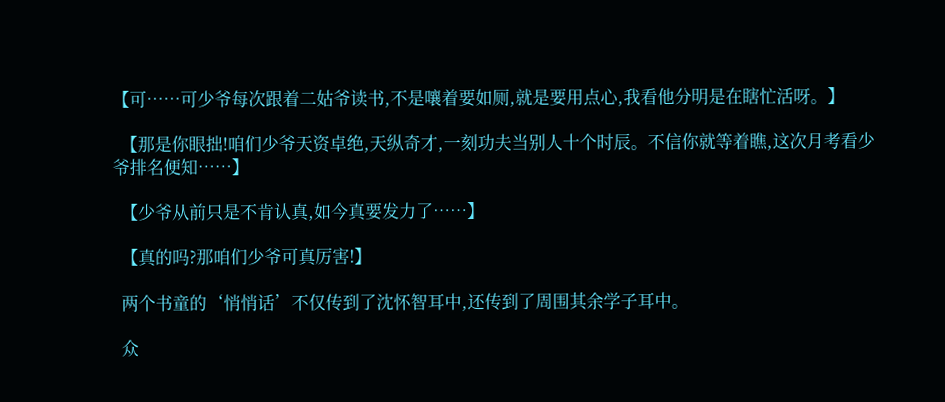【可……可少爷每次跟着二姑爷读书,不是嚷着要如厕,就是要用点心,我看他分明是在瞎忙活呀。】

  【那是你眼拙!咱们少爷天资卓绝,天纵奇才,一刻功夫当别人十个时辰。不信你就等着瞧,这次月考看少爷排名便知……】

  【少爷从前只是不肯认真,如今真要发力了……】

  【真的吗?那咱们少爷可真厉害!】

  两个书童的‘悄悄话’不仅传到了沈怀智耳中,还传到了周围其余学子耳中。

  众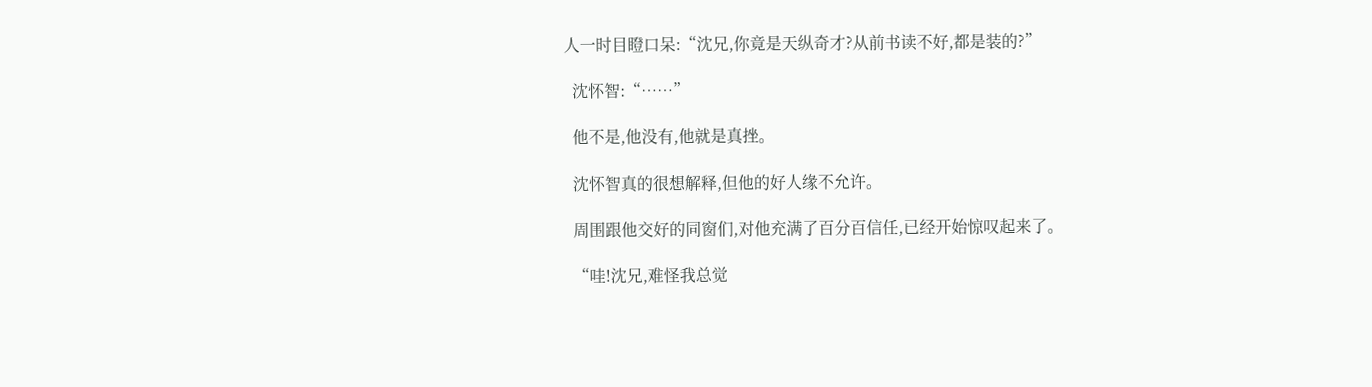人一时目瞪口呆:“沈兄,你竟是天纵奇才?从前书读不好,都是装的?”

  沈怀智:“……”

  他不是,他没有,他就是真挫。

  沈怀智真的很想解释,但他的好人缘不允许。

  周围跟他交好的同窗们,对他充满了百分百信任,已经开始惊叹起来了。

  “哇!沈兄,难怪我总觉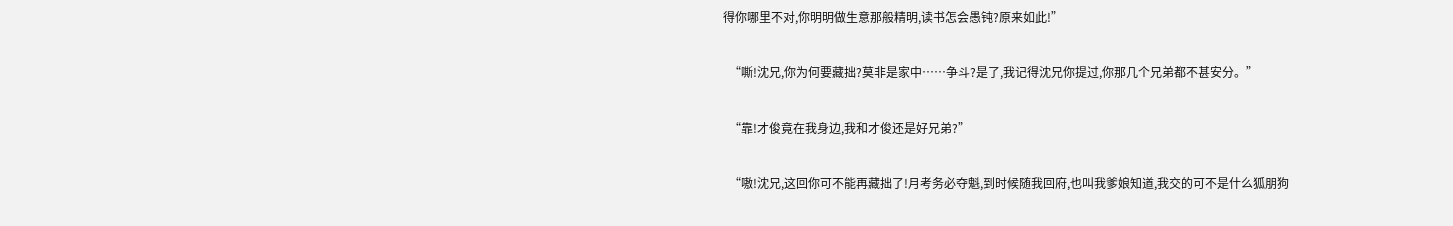得你哪里不对,你明明做生意那般精明,读书怎会愚钝?原来如此!”

  “嘶!沈兄,你为何要藏拙?莫非是家中……争斗?是了,我记得沈兄你提过,你那几个兄弟都不甚安分。”

  “靠!才俊竟在我身边,我和才俊还是好兄弟?”

  “嗷!沈兄,这回你可不能再藏拙了!月考务必夺魁,到时候随我回府,也叫我爹娘知道,我交的可不是什么狐朋狗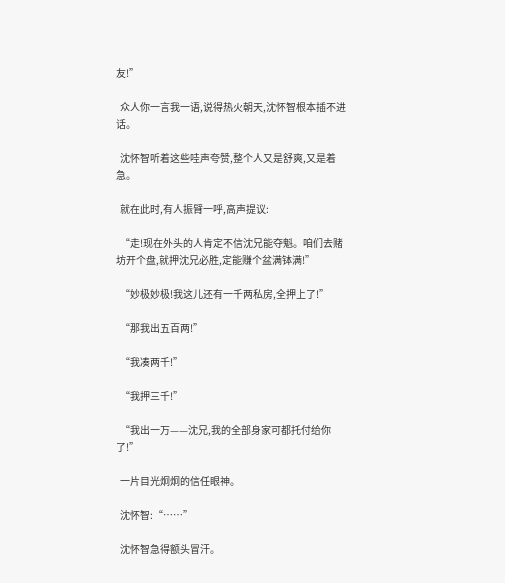友!”

  众人你一言我一语,说得热火朝天,沈怀智根本插不进话。

  沈怀智听着这些哇声夸赞,整个人又是舒爽,又是着急。

  就在此时,有人振臂一呼,高声提议:

  “走!现在外头的人肯定不信沈兄能夺魁。咱们去赌坊开个盘,就押沈兄必胜,定能赚个盆满钵满!”

  “妙极妙极!我这儿还有一千两私房,全押上了!”

  “那我出五百两!”

  “我凑两千!”

  “我押三千!”

  “我出一万——沈兄,我的全部身家可都托付给你了!”

  一片目光炯炯的信任眼神。

  沈怀智:“……”

  沈怀智急得额头冒汗。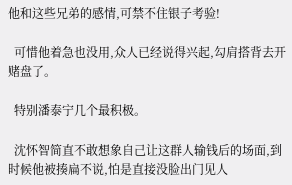他和这些兄弟的感情,可禁不住银子考验!

  可惜他着急也没用,众人已经说得兴起,勾肩搭背去开赌盘了。

  特别潘泰宁几个最积极。

  沈怀智简直不敢想象自己让这群人输钱后的场面,到时候他被揍扁不说,怕是直接没脸出门见人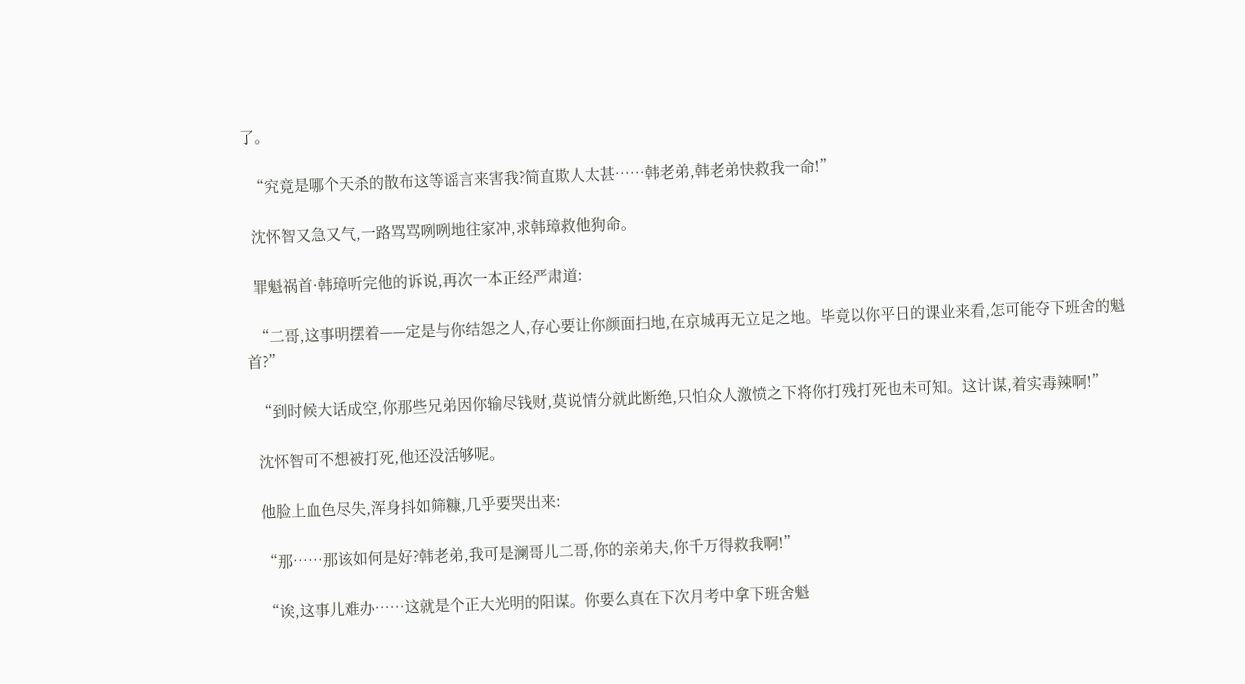了。

  “究竟是哪个天杀的散布这等谣言来害我?简直欺人太甚……韩老弟,韩老弟快救我一命!”

  沈怀智又急又气,一路骂骂咧咧地往家冲,求韩璋救他狗命。

  罪魁祸首·韩璋听完他的诉说,再次一本正经严肃道:

  “二哥,这事明摆着——定是与你结怨之人,存心要让你颜面扫地,在京城再无立足之地。毕竟以你平日的课业来看,怎可能夺下班舍的魁首?”

  “到时候大话成空,你那些兄弟因你输尽钱财,莫说情分就此断绝,只怕众人激愤之下将你打残打死也未可知。这计谋,着实毒辣啊!”

  沈怀智可不想被打死,他还没活够呢。

  他脸上血色尽失,浑身抖如筛糠,几乎要哭出来:

  “那……那该如何是好?韩老弟,我可是澜哥儿二哥,你的亲弟夫,你千万得救我啊!”

  “诶,这事儿难办……这就是个正大光明的阳谋。你要么真在下次月考中拿下班舍魁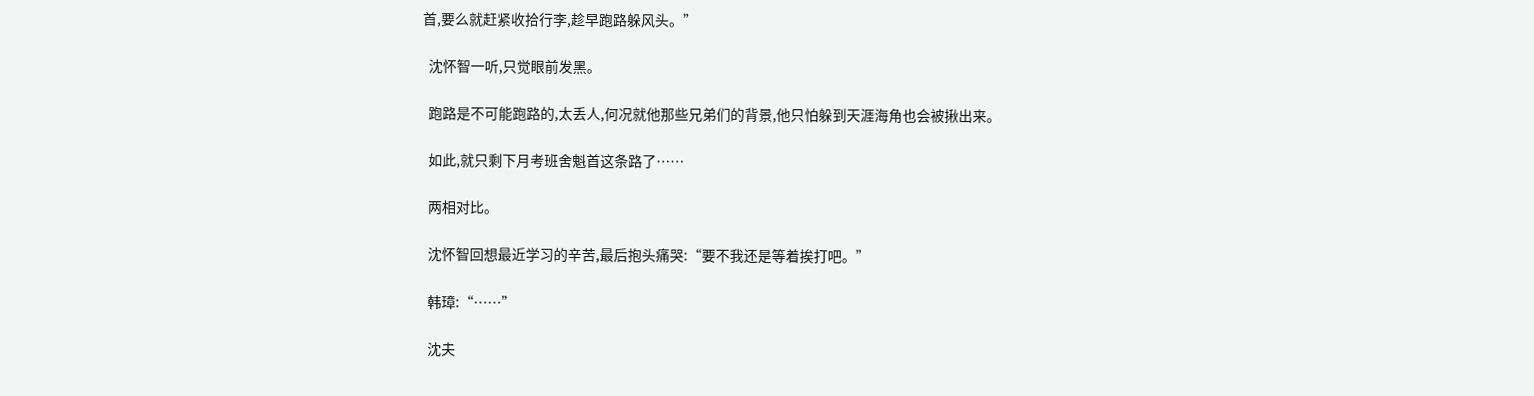首,要么就赶紧收拾行李,趁早跑路躲风头。”

  沈怀智一听,只觉眼前发黑。

  跑路是不可能跑路的,太丢人,何况就他那些兄弟们的背景,他只怕躲到天涯海角也会被揪出来。

  如此,就只剩下月考班舍魁首这条路了……

  两相对比。

  沈怀智回想最近学习的辛苦,最后抱头痛哭:“要不我还是等着挨打吧。”

  韩璋:“……”

  沈夫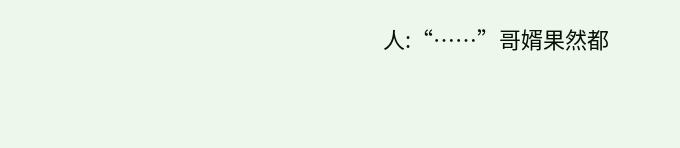人:“……”哥婿果然都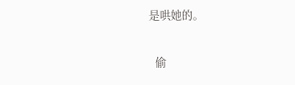是哄她的。

  偷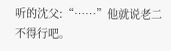听的沈父:“……”他就说老二不得行吧。